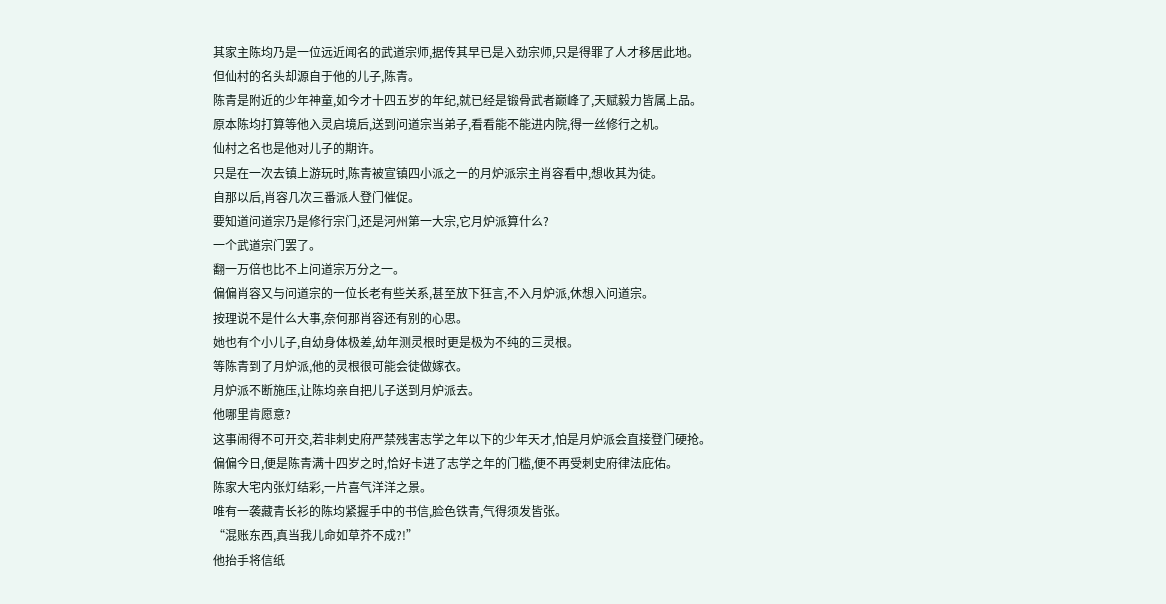其家主陈均乃是一位远近闻名的武道宗师,据传其早已是入劲宗师,只是得罪了人才移居此地。
但仙村的名头却源自于他的儿子,陈青。
陈青是附近的少年神童,如今才十四五岁的年纪,就已经是锻骨武者巅峰了,天赋毅力皆属上品。
原本陈均打算等他入灵启境后,送到问道宗当弟子,看看能不能进内院,得一丝修行之机。
仙村之名也是他对儿子的期许。
只是在一次去镇上游玩时,陈青被宣镇四小派之一的月炉派宗主肖容看中,想收其为徒。
自那以后,肖容几次三番派人登门催促。
要知道问道宗乃是修行宗门,还是河州第一大宗,它月炉派算什么?
一个武道宗门罢了。
翻一万倍也比不上问道宗万分之一。
偏偏肖容又与问道宗的一位长老有些关系,甚至放下狂言,不入月炉派,休想入问道宗。
按理说不是什么大事,奈何那肖容还有别的心思。
她也有个小儿子,自幼身体极差,幼年测灵根时更是极为不纯的三灵根。
等陈青到了月炉派,他的灵根很可能会徒做嫁衣。
月炉派不断施压,让陈均亲自把儿子送到月炉派去。
他哪里肯愿意?
这事闹得不可开交,若非刺史府严禁残害志学之年以下的少年天才,怕是月炉派会直接登门硬抢。
偏偏今日,便是陈青满十四岁之时,恰好卡进了志学之年的门槛,便不再受刺史府律法庇佑。
陈家大宅内张灯结彩,一片喜气洋洋之景。
唯有一袭藏青长衫的陈均紧握手中的书信,脸色铁青,气得须发皆张。
“混账东西,真当我儿命如草芥不成?!”
他抬手将信纸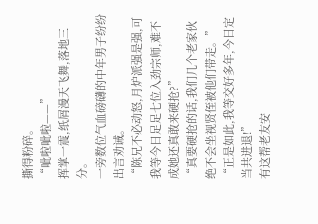撕得粉碎。
“呲啦呲啦——”
挥掌一震,纸屑漫天飞舞,落地三分。
一旁数位气血磅礴的中年男子纷纷出言劝诫。
“陈兄不必动怒,月炉派强是强,可我等今日足足七位入劲宗师,难不成她还真敢来硬抢?”
“真要硬抢的话,我们几个老家伙绝不会坐视贤侄被他们带走。”
“正是如此,我等交好多年,今日定当共进退!”
有这帮老友安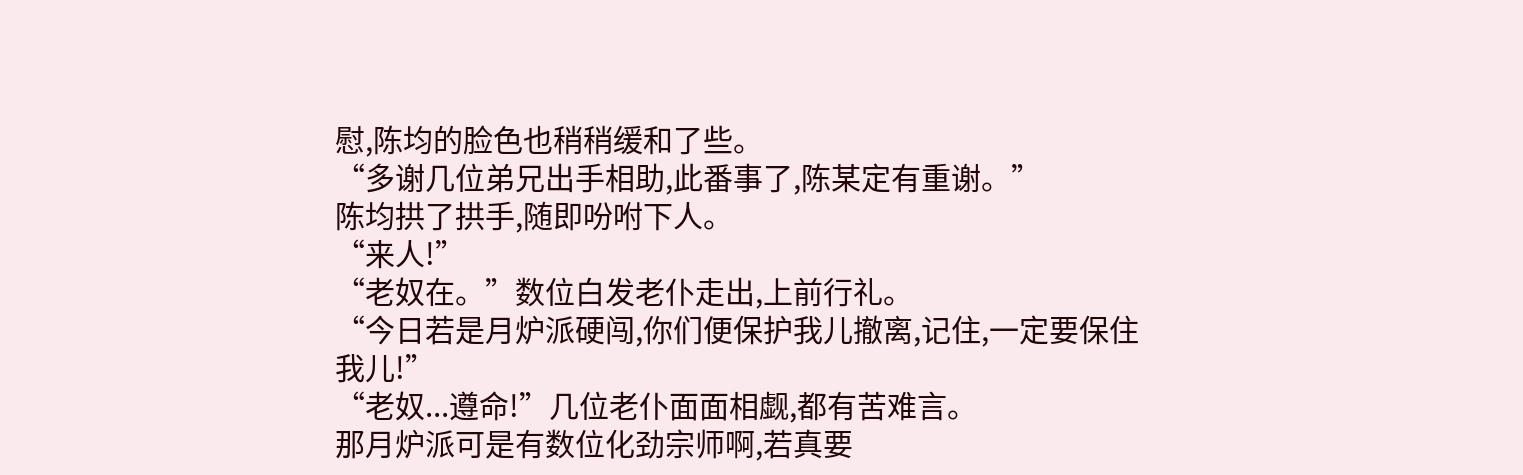慰,陈均的脸色也稍稍缓和了些。
“多谢几位弟兄出手相助,此番事了,陈某定有重谢。”
陈均拱了拱手,随即吩咐下人。
“来人!”
“老奴在。”数位白发老仆走出,上前行礼。
“今日若是月炉派硬闯,你们便保护我儿撤离,记住,一定要保住我儿!”
“老奴...遵命!”几位老仆面面相觑,都有苦难言。
那月炉派可是有数位化劲宗师啊,若真要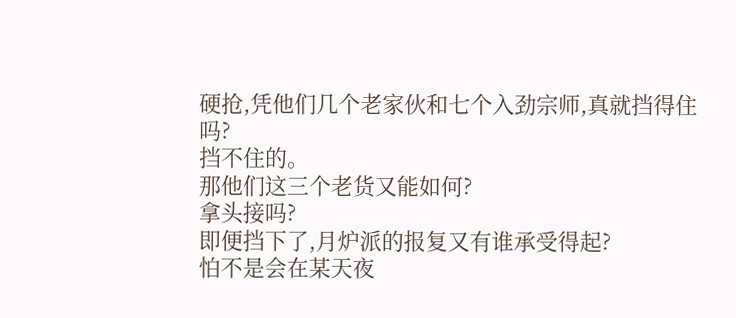硬抢,凭他们几个老家伙和七个入劲宗师,真就挡得住吗?
挡不住的。
那他们这三个老货又能如何?
拿头接吗?
即便挡下了,月炉派的报复又有谁承受得起?
怕不是会在某天夜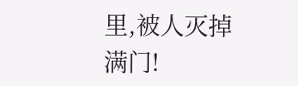里,被人灭掉满门!